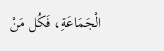الْجَمَاعَةِ، فَكُل مَنْ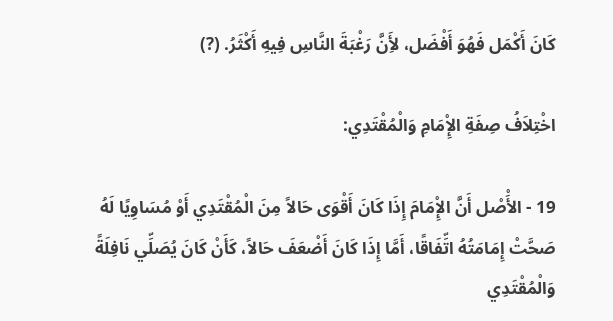كَانَ أَكْمَل فَهُوَ أَفْضَل، لأَِنَّ رَغْبَةَ النَّاسِ فِيهِ أَكْثَرُ. (?)

اخْتِلاَفُ صِفَةِ الإِْمَامِ وَالْمُقْتَدِي:

19 - الأَْصْل أَنَّ الإِْمَامَ إِذَا كَانَ أَقْوَى حَالاً مِنَ الْمُقْتَدِي أَوْ مُسَاوِيًا لَهُ صَحَّتْ إِمَامَتُهُ اتِّفَاقًا، أَمَّا إِذَا كَانَ أَضْعَفَ حَالاً، كَأَنْ كَانَ يُصَلِّي نَافِلَةً وَالْمُقْتَدِي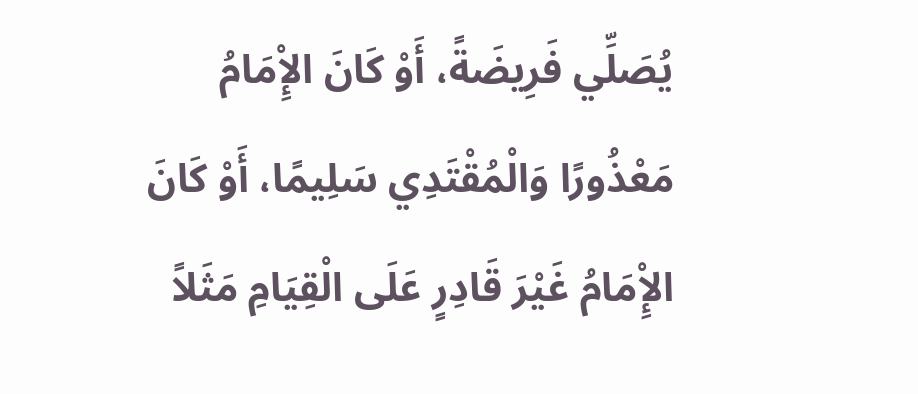يُصَلِّي فَرِيضَةً، أَوْ كَانَ الإِْمَامُ مَعْذُورًا وَالْمُقْتَدِي سَلِيمًا، أَوْ كَانَ الإِْمَامُ غَيْرَ قَادِرٍ عَلَى الْقِيَامِ مَثَلاً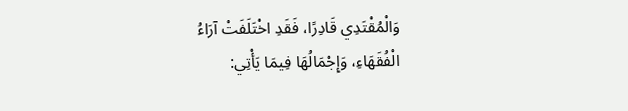وَالْمُقْتَدِي قَادِرًا، فَقَدِ اخْتَلَفَتْ آرَاءُ الْفُقَهَاءِ، وَإِجْمَالُهَا فِيمَا يَأْتِي: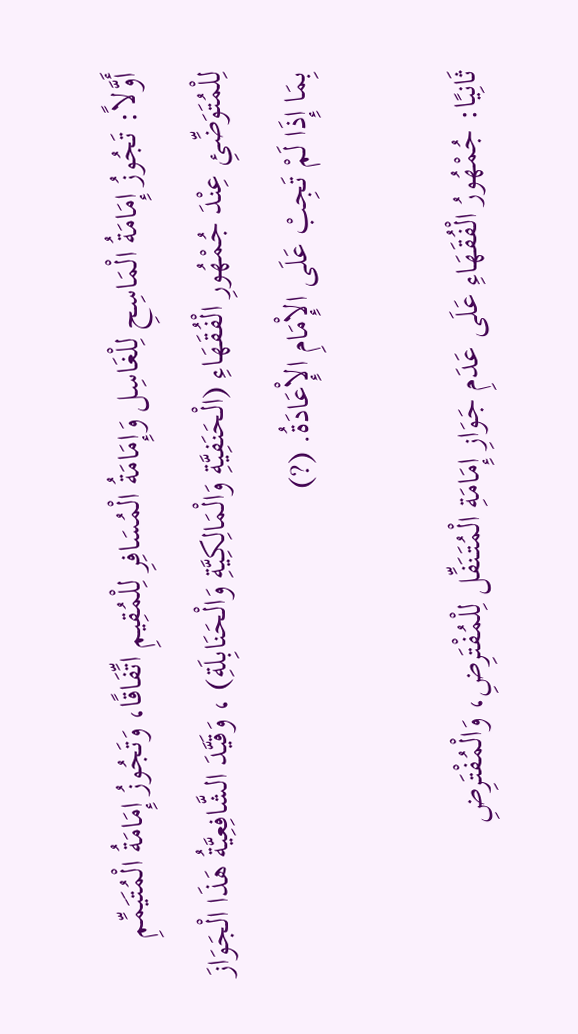أَوَّلاً: تَجُوزُ إِمَامَةُ الْمَاسِحِ لِلْغَاسِل وَإِمَامَةُ الْمُسَافِرِ لِلْمُقِيمِ اتِّفَاقًا، وَتَجُوزُ إِمَامَةُ الْمُتَيَمِّمِ لِلْمُتَوَضِّئِ عِنْدَ جُمْهُورِ الْفُقَهَاءِ (الْحَنَفِيَّةِ وَالْمَالِكِيَّةِ وَالْحَنَابِلَةِ) ، وَقَيَّدَ الشَّافِعِيَّةُ هَذَا الْجَوَازَ بِمَا إِذَا لَمْ تَجِبْ عَلَى الإِْمَامِ الإِْعَادَةُ. (?)

ثَانِيًا: جُمْهُورُ الْفُقَهَاءِ عَلَى عَدَمِ جَوَازِ إِمَامَةِ الْمُتَنَفِّل لِلْمُفْتَرِضِ، وَالْمُفْتَرِضِ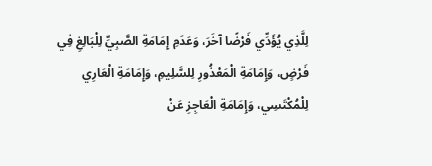لِلَّذِي يُؤَدِّي فَرْضًا آخَرَ، وَعَدَمِ إِمَامَةِ الصَّبِيِّ لِلْبَالِغِ فِي فَرْضٍ، وَإِمَامَةِ الْمَعْذُورِ لِلسَّلِيمِ، وَإِمَامَةِ الْعَارِي لِلْمُكْتَسِي، وَإِمَامَةِ الْعَاجِزِ عَنْ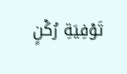تَوْفِيَةِ رُكْنٍ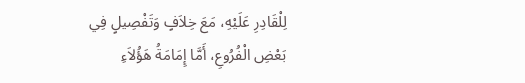لِلْقَادِرِ عَلَيْهِ، مَعَ خِلاَفٍ وَتَفْصِيلٍ فِي بَعْضِ الْفُرُوعِ، أَمَّا إِمَامَةُ هَؤُلاَءِ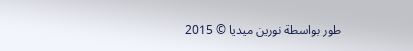طور بواسطة نورين ميديا © 2015